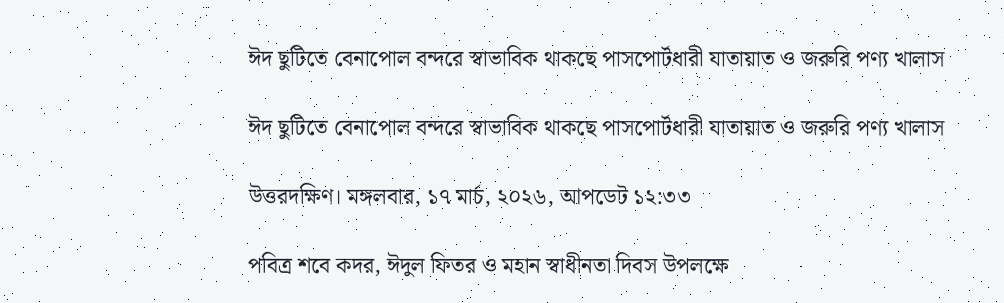ঈদ ছুটিতে বেনাপোল বন্দরে স্বাভাবিক থাকছে পাসপোর্টধারী যাতায়াত ও জরুরি পণ্য খালাস

ঈদ ছুটিতে বেনাপোল বন্দরে স্বাভাবিক থাকছে পাসপোর্টধারী যাতায়াত ও জরুরি পণ্য খালাস

উত্তরদক্ষিণ। মঙ্গলবার, ১৭ মার্চ, ২০২৬, আপডেট ১২:৩৩

পবিত্র শবে কদর, ঈদুল ফিতর ও মহান স্বাধীনতা দিবস উপলক্ষে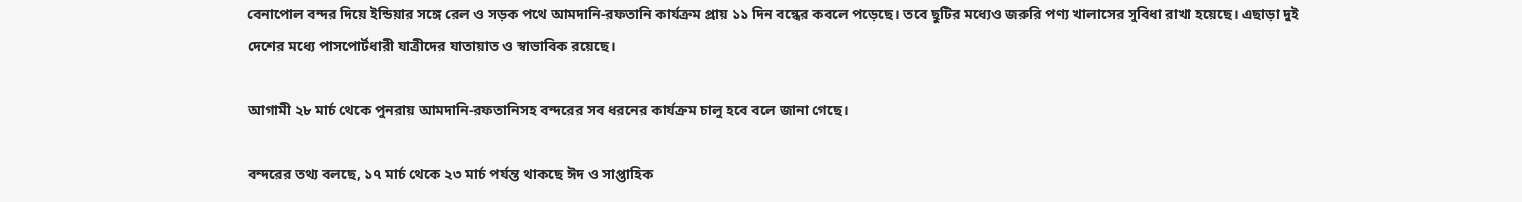বেনাপোল বন্দর দিয়ে ইন্ডিয়ার সঙ্গে রেল ও সড়ক পথে আমদানি-রফতানি কার্যক্রম প্রায় ১১ দিন বন্ধের কবলে পড়েছে। তবে ছুটির মধ্যেও জরুরি পণ্য খালাসের সুবিধা রাখা হয়েছে। এছাড়া দুই দেশের মধ্যে পাসপোর্টধারী যাত্রীদের যাতায়াত ও স্বাভাবিক রয়েছে।

আগামী ২৮ মার্চ থেকে পুনরায় আমদানি-রফতানিসহ বন্দরের সব ধরনের কার্যক্রম চালু হবে বলে জানা গেছে।

বন্দরের তথ্য বলছে, ১৭ মার্চ থেকে ২৩ মার্চ পর্যন্ত থাকছে ঈদ ও সাপ্তাহিক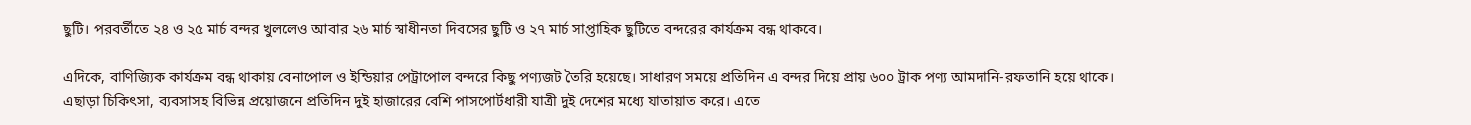ছুটি। পরবর্তীতে ২৪ ও ২৫ মার্চ বন্দর খুললেও আবার ২৬ মার্চ স্বাধীনতা দিবসের ছুটি ও ২৭ মার্চ সাপ্তাহিক ছুটিতে বন্দরের কার্যক্রম বন্ধ থাকবে।

এদিকে, বাণিজ্যিক কার্যক্রম বন্ধ থাকায় বেনাপোল ও ইন্ডিয়ার পেট্রাপোল বন্দরে কিছু পণ্যজট তৈরি হয়েছে। সাধারণ সময়ে প্রতিদিন এ বন্দর দিয়ে প্রায় ৬০০ ট্রাক পণ্য আমদানি-রফতানি হয়ে থাকে। এছাড়া চিকিৎসা, ব্যবসাসহ বিভিন্ন প্রয়োজনে প্রতিদিন দুই হাজারের বেশি পাসপোর্টধারী যাত্রী দুই দেশের মধ্যে যাতায়াত করে। এতে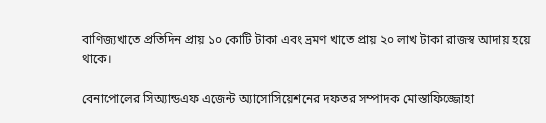বাণিজ্যখাতে প্রতিদিন প্রায় ১০ কোটি টাকা এবং ভ্রমণ খাতে প্রায় ২০ লাখ টাকা রাজস্ব আদায় হয়ে থাকে।

বেনাপোলের সিঅ্যান্ডএফ এজেন্ট অ্যাসোসিয়েশনের দফতর সম্পাদক মোস্তাফিজ্জোহা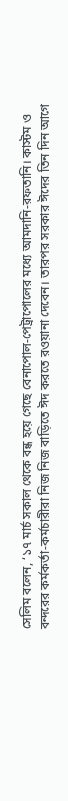সেলিম বলেন, ‘১৭ মার্চ সকাল থেকে বন্ধ হয়ে গেছে বেনাপোল-পেট্রাপোলের মধ্যে আমদানি-রফতানি। কাস্টম ও বন্দরের কর্মকর্তা-কর্মচারীরা নিজ নিজ বাড়িতে ঈদ করতে রওয়ানা দেবেন। তারপর সরকার ঈদের তিন দিন আগে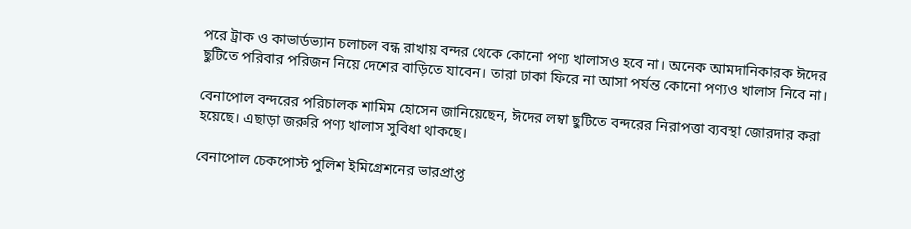পরে ট্রাক ও কাভার্ডভ্যান চলাচল বন্ধ রাখায় বন্দর থেকে কোনো পণ্য খালাসও হবে না। অনেক আমদানিকারক ঈদের ছুটিতে পরিবার পরিজন নিয়ে দেশের বাড়িতে যাবেন। তারা ঢাকা ফিরে না আসা পর্যন্ত কোনো পণ্যও খালাস নিবে না।

বেনাপোল বন্দরের পরিচালক শামিম হোসেন জানিয়েছেন, ঈদের লম্বা ছুটিতে বন্দরের নিরাপত্তা ব্যবস্থা জোরদার করা হয়েছে। এছাড়া জরুরি পণ্য খালাস সুবিধা থাকছে।

বেনাপোল চেকপোস্ট পুলিশ ইমিগ্রেশনের ভারপ্রাপ্ত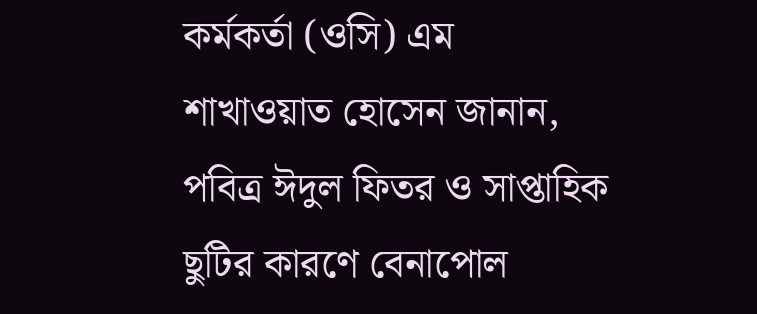কর্মকর্তা (ওসি) এম শাখাওয়াত হোসেন জানান, পবিত্র ঈদুল ফিতর ও সাপ্তাহিক ছুটির কারণে বেনাপোল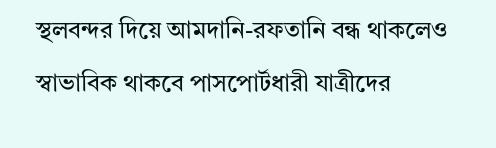স্থলবন্দর দিয়ে আমদানি-রফতানি বন্ধ থাকলেও স্বাভাবিক থাকবে পাসপোর্টধারী যাত্রীদের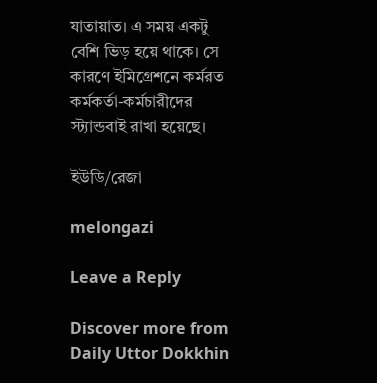যাতায়াত। এ সময় একটু বেশি ভিড় হয়ে থাকে। সে কারণে ইমিগ্রেশনে কর্মরত কর্মকর্তা-কর্মচারীদের স্ট্যান্ডবাই রাখা হয়েছে।

ইউডি/রেজা

melongazi

Leave a Reply

Discover more from Daily Uttor Dokkhin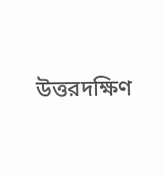উত্তরদক্ষিণ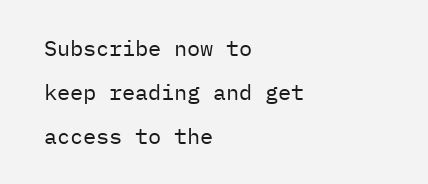Subscribe now to keep reading and get access to the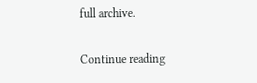full archive.

Continue reading